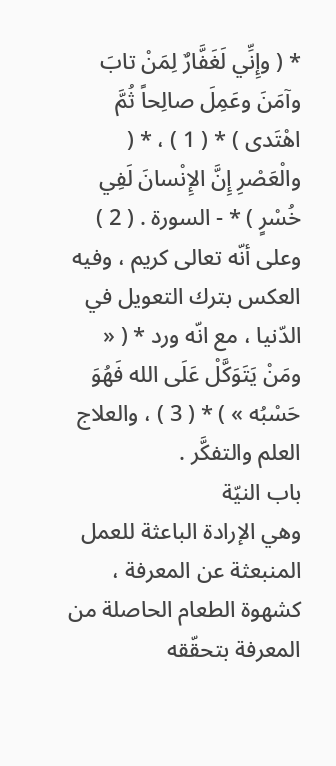* ( وإِنِّي لَغَفَّارٌ لِمَنْ تابَ وآمَنَ وعَمِلَ صالِحاً ثُمَّ اهْتَدى ) * ( 1 ) ، * ( والْعَصْرِ إِنَّ الإِنْسانَ لَفِي خُسْرٍ ) * - السورة . ( 2 ) وعلى أنّه تعالى كريم ، وفيه العكس بترك التعويل في الدّنيا ، مع انّه ورد * ( « ومَنْ يَتَوَكَّلْ عَلَى الله فَهُوَ حَسْبُه » ) * ( 3 ) ، والعلاج العلم والتفكَّر .
باب النيّة
وهي الإرادة الباعثة للعمل المنبعثة عن المعرفة ، كشهوة الطعام الحاصلة من المعرفة بتحقّقه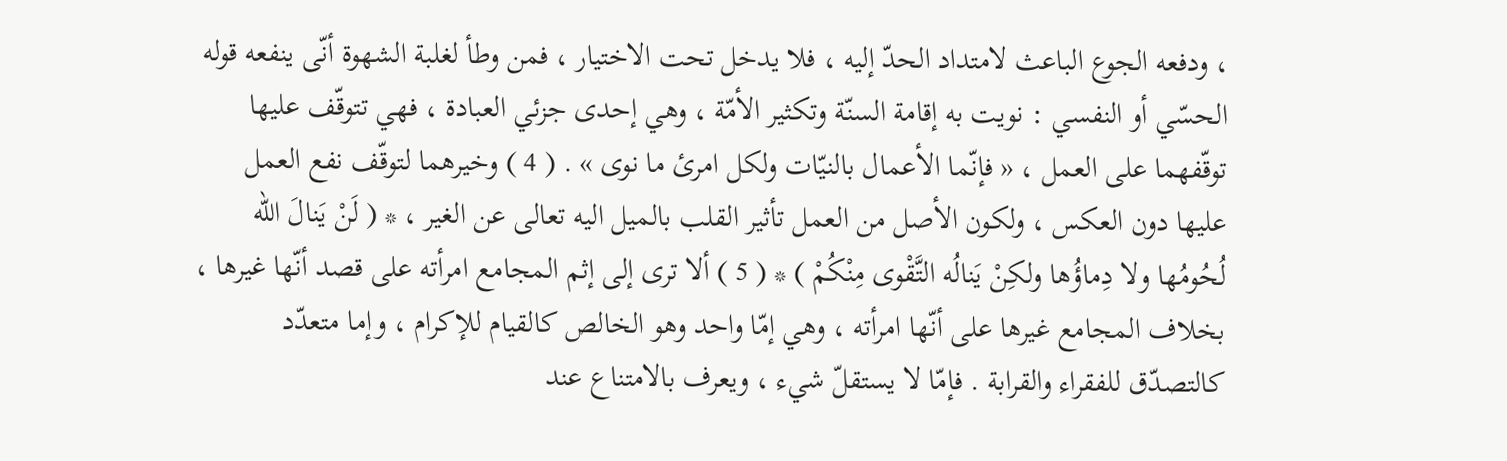، ودفعه الجوع الباعث لامتداد الحدّ إليه ، فلا يدخل تحت الاختيار ، فمن وطأ لغلبة الشهوة أنّى ينفعه قوله الحسّي أو النفسي : نويت به إقامة السنّة وتكثير الأمّة ، وهي إحدى جزئي العبادة ، فهي تتوقّف عليها توقّفهما على العمل ، « فإنّما الأعمال بالنيّات ولكل امرئ ما نوى » . ( 4 ) وخيرهما لتوقّف نفع العمل عليها دون العكس ، ولكون الأصل من العمل تأثير القلب بالميل اليه تعالى عن الغير ، * ( لَنْ يَنالَ الله لُحُومُها ولا دِماؤُها ولكِنْ يَنالُه التَّقْوى مِنْكُمْ ) * ( 5 ) ألا ترى إلى إثم المجامع امرأته على قصد أنّها غيرها ، بخلاف المجامع غيرها على أنّها امرأته ، وهي إمّا واحد وهو الخالص كالقيام للإكرام ، وإما متعدّد كالتصدّق للفقراء والقرابة . فإمّا لا يستقلّ شيء ، ويعرف بالامتناع عند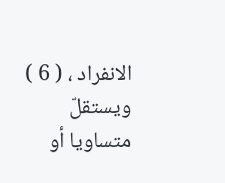الانفراد ، ( 6 ) ويستقلّ متساويا أو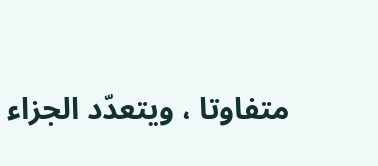متفاوتا ، ويتعدّد الجزاء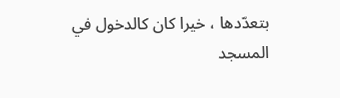بتعدّدها ، خيرا كان كالدخول في المسجد